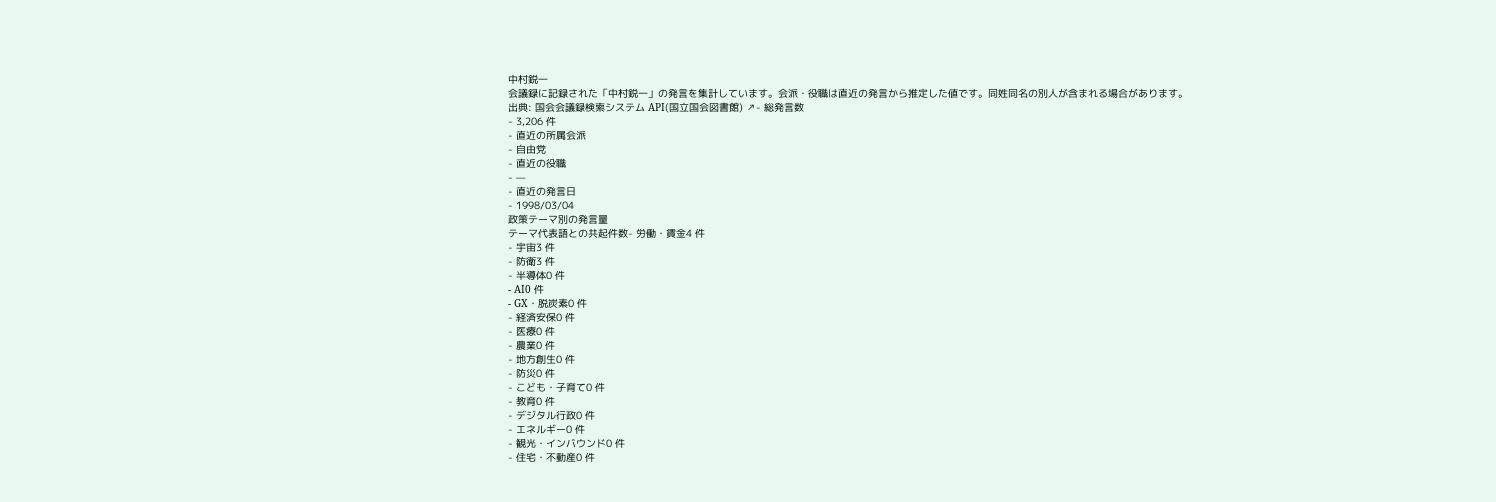中村鋭一
会議録に記録された「中村鋭一」の発言を集計しています。会派・役職は直近の発言から推定した値です。同姓同名の別人が含まれる場合があります。
出典: 国会会議録検索システム API(国立国会図書館) ↗- 総発言数
- 3,206 件
- 直近の所属会派
- 自由党
- 直近の役職
- —
- 直近の発言日
- 1998/03/04
政策テーマ別の発言量
テーマ代表語との共起件数- 労働・賃金4 件
- 宇宙3 件
- 防衛3 件
- 半導体0 件
- AI0 件
- GX・脱炭素0 件
- 経済安保0 件
- 医療0 件
- 農業0 件
- 地方創生0 件
- 防災0 件
- こども・子育て0 件
- 教育0 件
- デジタル行政0 件
- エネルギー0 件
- 観光・インバウンド0 件
- 住宅・不動産0 件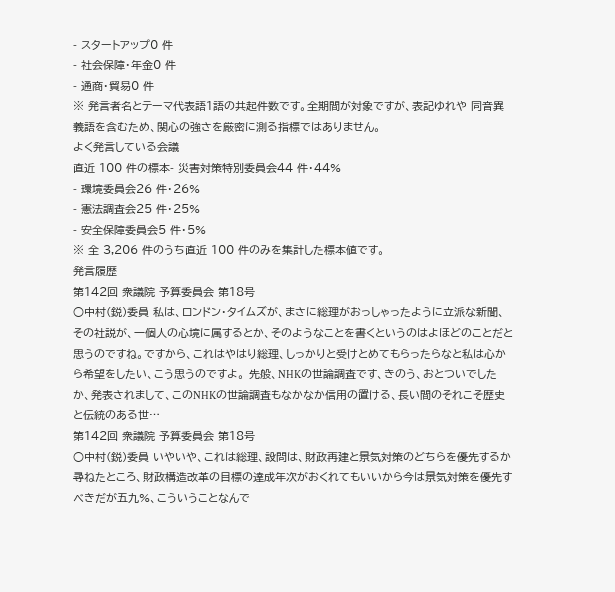- スタートアップ0 件
- 社会保障・年金0 件
- 通商・貿易0 件
※ 発言者名とテーマ代表語1語の共起件数です。全期間が対象ですが、表記ゆれや 同音異義語を含むため、関心の強さを厳密に測る指標ではありません。
よく発言している会議
直近 100 件の標本- 災害対策特別委員会44 件・44%
- 環境委員会26 件・26%
- 憲法調査会25 件・25%
- 安全保障委員会5 件・5%
※ 全 3,206 件のうち直近 100 件のみを集計した標本値です。
発言履歴
第142回 衆議院 予算委員会 第18号
○中村(鋭)委員 私は、ロンドン・タイムズが、まさに総理がおっしゃったように立派な新聞、その社説が、一個人の心境に属するとか、そのようなことを書くというのはよほどのことだと思うのですね。ですから、これはやはり総理、しっかりと受けとめてもらったらなと私は心から希望をしたい、こう思うのですよ。 先般、NHKの世論調査です、きのう、おとついでしたか、発表されまして、このNHKの世論調査もなかなか信用の置ける、長い間のそれこそ歴史と伝統のある世…
第142回 衆議院 予算委員会 第18号
○中村(鋭)委員 いやいや、これは総理、設問は、財政再建と景気対策のどちらを優先するか尋ねたところ、財政構造改革の目標の達成年次がおくれてもいいから今は景気対策を優先すべきだが五九%、こういうことなんで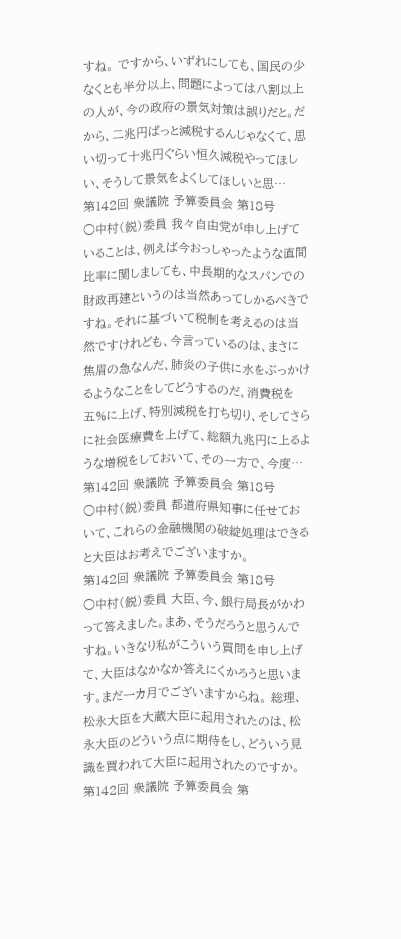すね。 ですから、いずれにしても、国民の少なくとも半分以上、問題によっては八割以上の人が、今の政府の景気対策は誤りだと。だから、二兆円ぱっと減税するんじゃなくて、思い切って十兆円ぐらい恒久減税やってほしい、そうして景気をよくしてほしいと思…
第142回 衆議院 予算委員会 第18号
○中村(鋭)委員 我々自由党が申し上げていることは、例えば今おっしゃったような直間比率に関しましても、中長期的なスパンでの財政再建というのは当然あってしかるべきですね。それに基づいて税制を考えるのは当然ですけれども、今言っているのは、まさに焦眉の急なんだ、肺炎の子供に水をぶっかけるようなことをしてどうするのだ、消費税を五%に上げ、特別減税を打ち切り、そしてさらに社会医療費を上げて、総額九兆円に上るような増税をしておいて、その一方で、今度…
第142回 衆議院 予算委員会 第18号
○中村(鋭)委員 都道府県知事に任せておいて、これらの金融機関の破綻処理はできると大臣はお考えでございますか。
第142回 衆議院 予算委員会 第18号
○中村(鋭)委員 大臣、今、銀行局長がかわって答えました。まあ、そうだろうと思うんですね。いきなり私がこういう質問を申し上げて、大臣はなかなか答えにくかろうと思います。まだ一カ月でございますからね。 総理、松永大臣を大蔵大臣に起用されたのは、松永大臣のどういう点に期待をし、どういう見識を買われて大臣に起用されたのですか。
第142回 衆議院 予算委員会 第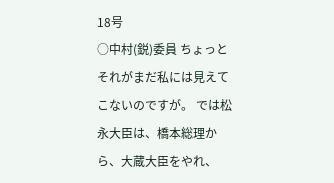18号
○中村(鋭)委員 ちょっとそれがまだ私には見えてこないのですが。 では松永大臣は、橋本総理から、大蔵大臣をやれ、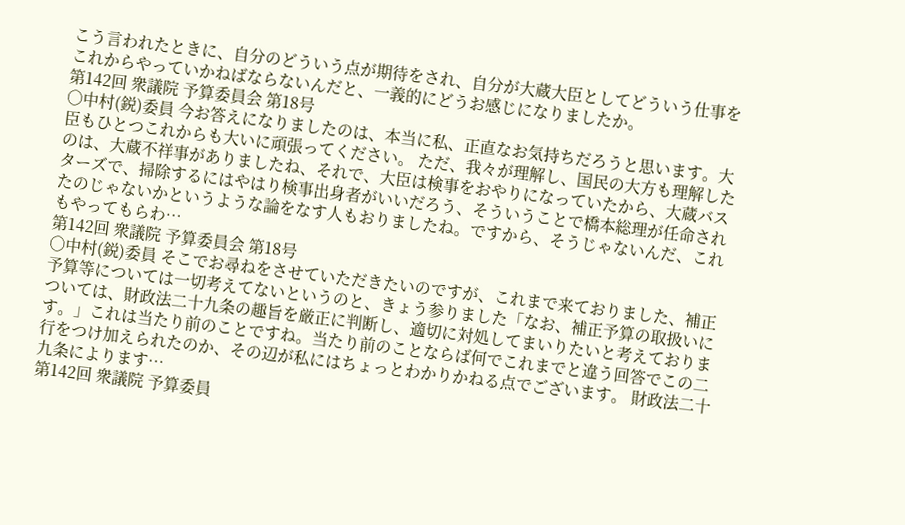こう言われたときに、自分のどういう点が期待をされ、自分が大蔵大臣としてどういう仕事をこれからやっていかねばならないんだと、一義的にどうお感じになりましたか。
第142回 衆議院 予算委員会 第18号
○中村(鋭)委員 今お答えになりましたのは、本当に私、正直なお気持ちだろうと思います。大臣もひとつこれからも大いに頑張ってください。 ただ、我々が理解し、国民の大方も理解したのは、大蔵不祥事がありましたね、それで、大臣は検事をおやりになっていたから、大蔵バスターズで、掃除するにはやはり検事出身者がいいだろう、そういうことで橋本総理が任命されたのじゃないかというような論をなす人もおりましたね。ですから、そうじゃないんだ、これもやってもらわ…
第142回 衆議院 予算委員会 第18号
○中村(鋭)委員 そこでお尋ねをさせていただきたいのですが、これまで来ておりました、補正予算等については一切考えてないというのと、きょう参りました「なお、補正予算の取扱いについては、財政法二十九条の趣旨を厳正に判断し、適切に対処してまいりたいと考えております。」これは当たり前のことですね。当たり前のことならば何でこれまでと違う回答でこの二行をつけ加えられたのか、その辺が私にはちょっとわかりかねる点でございます。 財政法二十九条によります…
第142回 衆議院 予算委員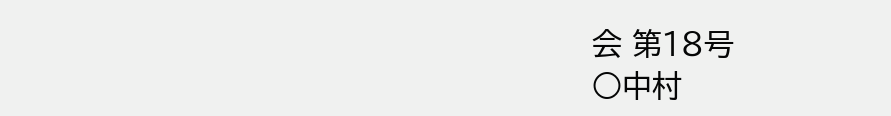会 第18号
○中村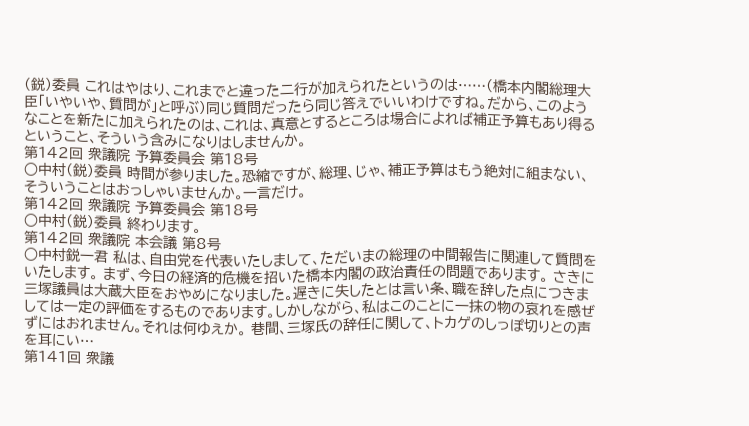(鋭)委員 これはやはり、これまでと違った二行が加えられたというのは……(橋本内閣総理大臣「いやいや、質問が」と呼ぶ)同じ質問だったら同じ答えでいいわけですね。だから、このようなことを新たに加えられたのは、これは、真意とするところは場合によれば補正予算もあり得るということ、そういう含みになりはしませんか。
第142回 衆議院 予算委員会 第18号
○中村(鋭)委員 時間が参りました。恐縮ですが、総理、じゃ、補正予算はもう絶対に組まない、そういうことはおっしゃいませんか。一言だけ。
第142回 衆議院 予算委員会 第18号
○中村(鋭)委員 終わります。
第142回 衆議院 本会議 第8号
○中村鋭一君 私は、自由党を代表いたしまして、ただいまの総理の中間報告に関連して質問をいたします。 まず、今日の経済的危機を招いた橋本内閣の政治責任の問題であります。 さきに三塚議員は大蔵大臣をおやめになりました。遅きに失したとは言い条、職を辞した点につきましては一定の評価をするものであります。しかしながら、私はこのことに一抹の物の哀れを感ぜずにはおれません。それは何ゆえか。 巷間、三塚氏の辞任に関して、トカゲのしっぽ切りとの声を耳にい…
第141回 衆議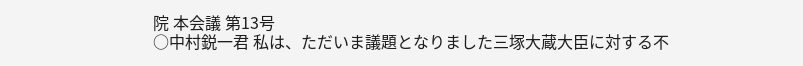院 本会議 第13号
○中村鋭一君 私は、ただいま議題となりました三塚大蔵大臣に対する不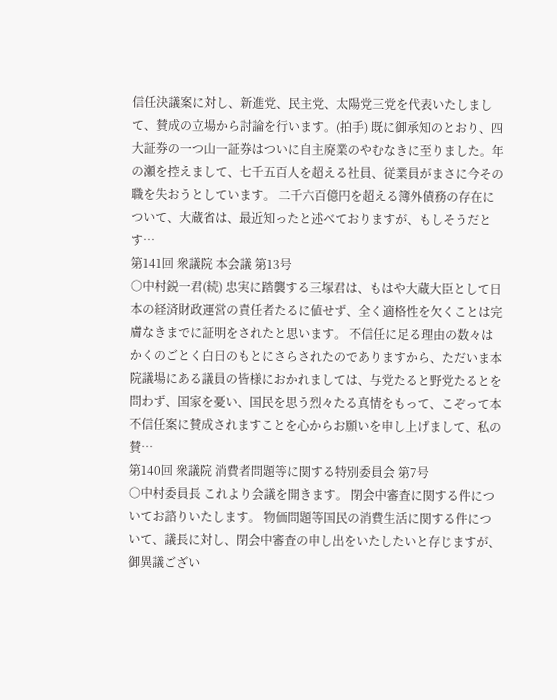信任決議案に対し、新進党、民主党、太陽党三党を代表いたしまして、賛成の立場から討論を行います。(拍手) 既に御承知のとおり、四大証券の一つ山一証券はついに自主廃業のやむなきに至りました。年の瀬を控えまして、七千五百人を超える社員、従業員がまさに今その職を失おうとしています。 二千六百億円を超える簿外債務の存在について、大蔵省は、最近知ったと述べておりますが、もしそうだとす…
第141回 衆議院 本会議 第13号
○中村鋭一君(続) 忠実に踏襲する三塚君は、もはや大蔵大臣として日本の経済財政運営の責任者たるに値せず、全く適格性を欠くことは完膚なきまでに証明をされたと思います。 不信任に足る理由の数々はかくのごとく白日のもとにさらされたのでありますから、ただいま本院議場にある議員の皆様におかれましては、与党たると野党たるとを問わず、国家を憂い、国民を思う烈々たる真情をもって、こぞって本不信任案に賛成されますことを心からお願いを申し上げまして、私の賛…
第140回 衆議院 消費者問題等に関する特別委員会 第7号
○中村委員長 これより会議を開きます。 閉会中審査に関する件についてお諮りいたします。 物価問題等国民の消費生活に関する件について、議長に対し、閉会中審査の申し出をいたしたいと存じますが、御異議ござい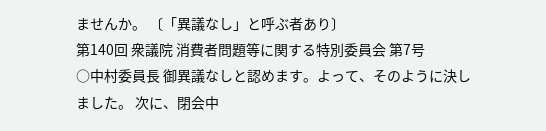ませんか。 〔「異議なし」と呼ぶ者あり〕
第140回 衆議院 消費者問題等に関する特別委員会 第7号
○中村委員長 御異議なしと認めます。よって、そのように決しました。 次に、閉会中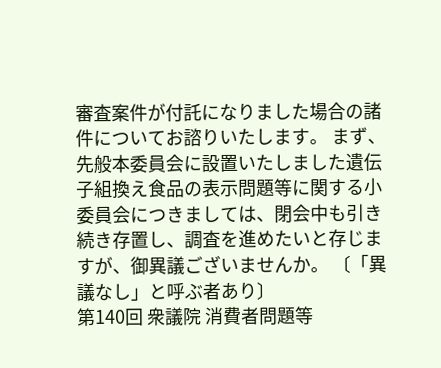審査案件が付託になりました場合の諸件についてお諮りいたします。 まず、先般本委員会に設置いたしました遺伝子組換え食品の表示問題等に関する小委員会につきましては、閉会中も引き続き存置し、調査を進めたいと存じますが、御異議ございませんか。 〔「異議なし」と呼ぶ者あり〕
第140回 衆議院 消費者問題等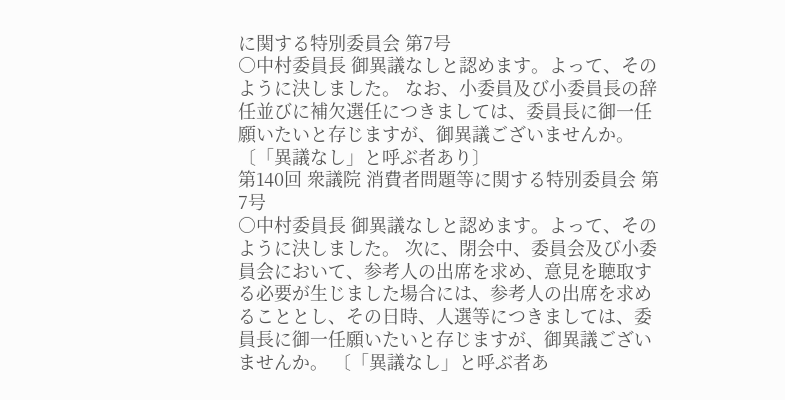に関する特別委員会 第7号
○中村委員長 御異議なしと認めます。よって、そのように決しました。 なお、小委員及び小委員長の辞任並びに補欠選任につきましては、委員長に御一任願いたいと存じますが、御異議ございませんか。 〔「異議なし」と呼ぶ者あり〕
第140回 衆議院 消費者問題等に関する特別委員会 第7号
○中村委員長 御異議なしと認めます。よって、そのように決しました。 次に、閉会中、委員会及び小委員会において、参考人の出席を求め、意見を聴取する必要が生じました場合には、参考人の出席を求めることとし、その日時、人選等につきましては、委員長に御一任願いたいと存じますが、御異議ございませんか。 〔「異議なし」と呼ぶ者あ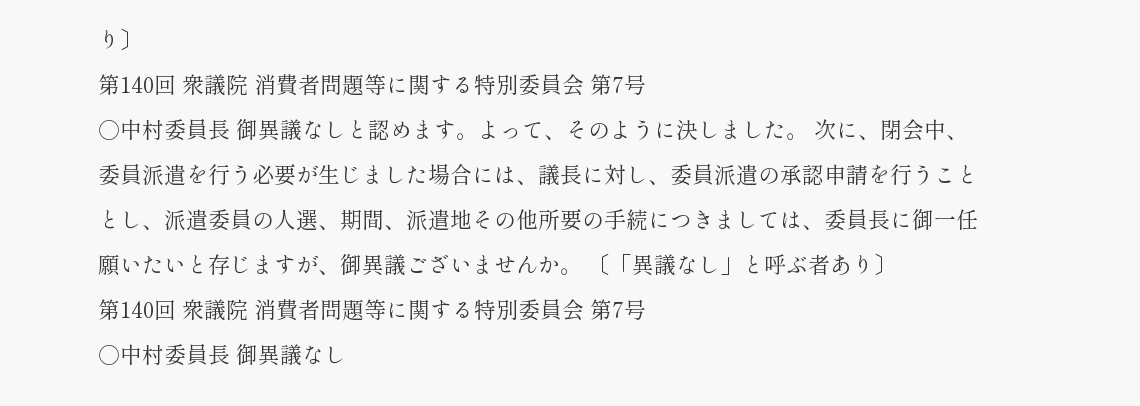り〕
第140回 衆議院 消費者問題等に関する特別委員会 第7号
○中村委員長 御異議なしと認めます。よって、そのように決しました。 次に、閉会中、委員派遣を行う必要が生じました場合には、議長に対し、委員派遣の承認申請を行うこととし、派遣委員の人選、期間、派遣地その他所要の手続につきましては、委員長に御一任願いたいと存じますが、御異議ございませんか。 〔「異議なし」と呼ぶ者あり〕
第140回 衆議院 消費者問題等に関する特別委員会 第7号
○中村委員長 御異議なし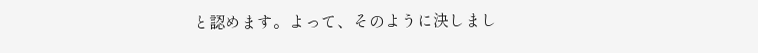と認めます。よって、そのように決しまし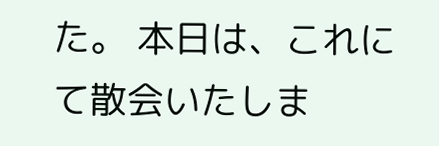た。 本日は、これにて散会いたしま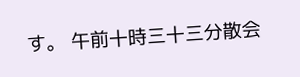す。 午前十時三十三分散会